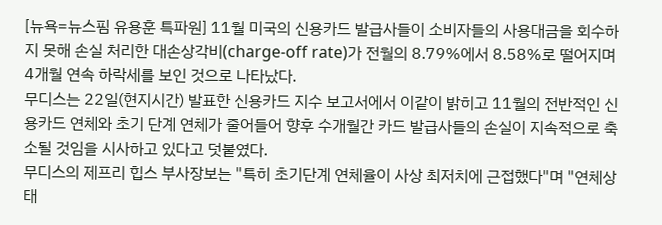[뉴욕=뉴스핌 유용훈 특파원] 11월 미국의 신용카드 발급사들이 소비자들의 사용대금을 회수하지 못해 손실 처리한 대손상각비(charge-off rate)가 전월의 8.79%에서 8.58%로 떨어지며 4개월 연속 하락세를 보인 것으로 나타났다.
무디스는 22일(현지시간) 발표한 신용카드 지수 보고서에서 이같이 밝히고 11월의 전반적인 신용카드 연체와 초기 단계 연체가 줄어들어 향후 수개월간 카드 발급사들의 손실이 지속적으로 축소될 것임을 시사하고 있다고 덧붙였다.
무디스의 제프리 힙스 부사장보는 "특히 초기단계 연체율이 사상 최저치에 근접했다"며 "연체상태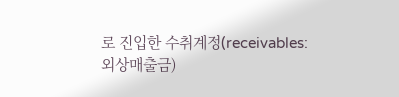로 진입한 수취계정(receivables: 외상매출금)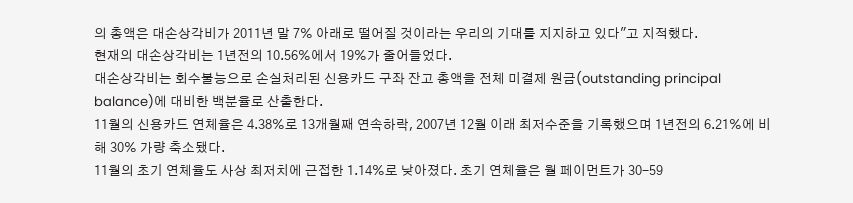의 총액은 대손상각비가 2011년 말 7% 아래로 떨어질 것이라는 우리의 기대를 지지하고 있다"고 지적했다.
현재의 대손상각비는 1년전의 10.56%에서 19%가 줄어들었다.
대손상각비는 회수불능으로 손실처리된 신용카드 구좌 잔고 총액을 전체 미결제 원금(outstanding principal balance)에 대비한 백분율로 산출한다.
11월의 신용카드 연체율은 4.38%로 13개월째 연속하락, 2007년 12월 이래 최저수준을 기록했으며 1년전의 6.21%에 비해 30% 가량 축소됐다.
11월의 초기 연체율도 사상 최저치에 근접한 1.14%로 낮아졌다. 초기 연체율은 월 페이먼트가 30-59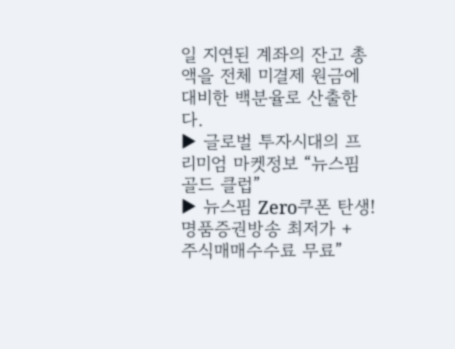일 지연된 계좌의 잔고 총액을 전체 미결제 원금에 대비한 백분율로 산출한다.
▶ 글로벌 투자시대의 프리미엄 마켓정보 “뉴스핌 골드 클럽”
▶ 뉴스핌 Zero쿠폰 탄생! 명품증권방송 최저가 + 주식매매수수료 무료”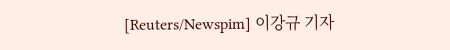[Reuters/Newspim] 이강규 기자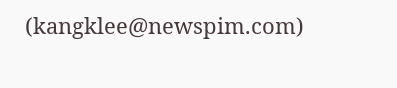(kangklee@newspim.com)